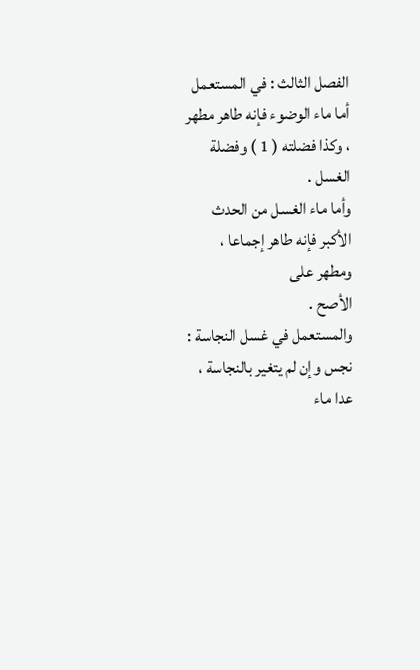الفصل الثالث : في المستعمل
أما ماء الوضوء فإنه طاهر مطهر ، وكذا فضلته ( 1 ) وفضلة الغسل .
وأما ماء الغسل من الحدث الأكبر فإنه طاهر إجماعا ، ومطهر على
الأصح .
والمستعمل في غسل النجاسة : نجس وإن لم يتغير بالنجاسة ، عدا ماء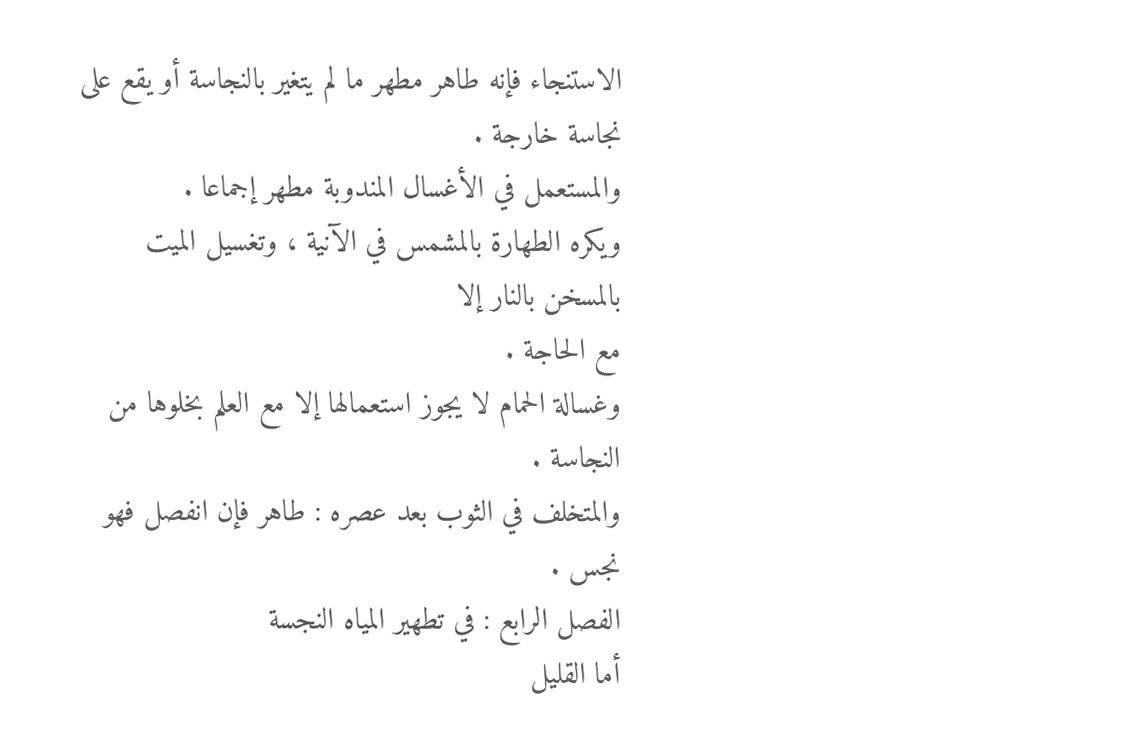الاستنجاء فإنه طاهر مطهر ما لم يتغير بالنجاسة أو يقع على نجاسة خارجة .
والمستعمل في الأغسال المندوبة مطهر إجماعا .
ويكره الطهارة بالمشمس في الآنية ، وتغسيل الميت بالمسخن بالنار إلا
مع الحاجة .
وغسالة الحمام لا يجوز استعمالها إلا مع العلم بخلوها من النجاسة .
والمتخلف في الثوب بعد عصره : طاهر فإن انفصل فهو نجس .
الفصل الرابع : في تطهير المياه النجسة
أما القليل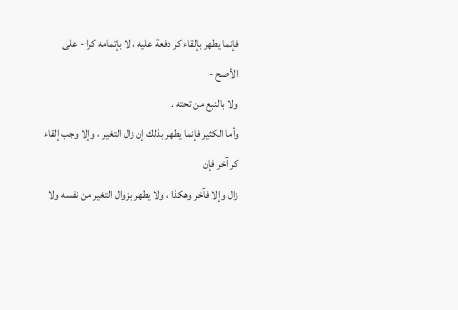فإنما يطهر بإلقاء كر دفعة عليه ، لا بإتمامه كرا - على الأصح -
ولا بالنبع من تحته .
وأما الكثير فإنما يطهر بذلك إن زال التغير ، وإلا وجب إلقاء كر آخر فإن
زال وإلا فآخر وهكذا ، ولا يطهر بزوال التغير من نفسه ولا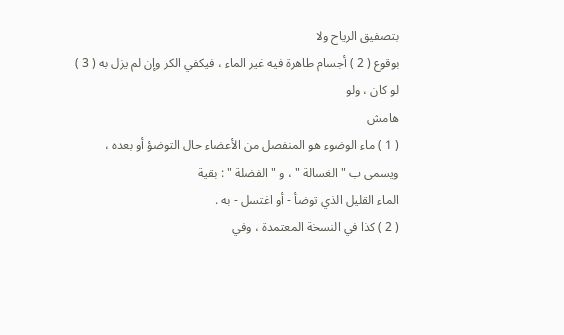بتصفيق الرياح ولا
بوقوع ( 2 ) أجسام طاهرة فيه غير الماء ، فيكفي الكر وإن لم يزل به ( 3 ) لو كان ، ولو
هامش
( 1 ) ماء الوضوء هو المنفصل من الأعضاء حال التوضؤ أو بعده ، ويسمى ب " الغسالة " ، و " الفضلة " : بقية
الماء القليل الذي توضأ - أو اغتسل - به .
( 2 ) كذا في النسخة المعتمدة ، وفي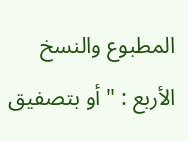المطبوع والنسخ الأربع : " أو بتصفيق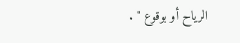الرياح أو بوقوع " .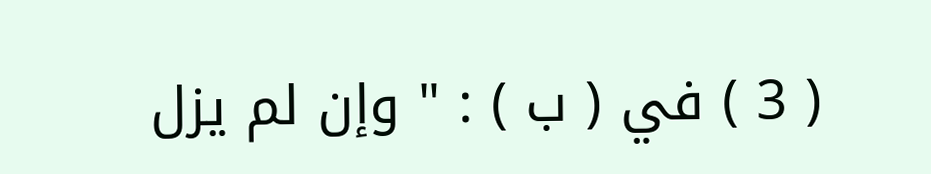( 3 ) في ( ب ) : " وإن لم يزل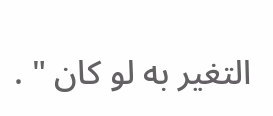التغير به لو كان " .